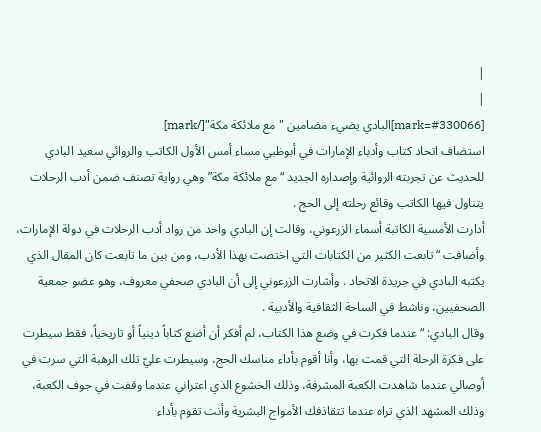|
|
[mark=#330066]البادي يضيء مضامين "مع ملائكة مكة"[/mark]
استضاف اتحاد كتاب وأدباء الإمارات في أبوظبي مساء أمس الأول الكاتب والروائي سعيد البادي للحديث عن تجربته الروائية وإصداره الجديد “مع ملائكة مكة” وهي رواية تصنف ضمن أدب الرحلات يتناول فيها الكاتب وقائع رحلته إلى الحج .
أدارت الأمسية الكاتبة أسماء الزرعوني، وقالت إن البادي واحد من رواد أدب الرحلات في دولة الإمارات، وأضافت “تابعت الكثير من الكتابات التي اختصت بهذا الأدب، ومن بين ما تابعت كان المقال الذي يكتبه البادي في جريدة الاتحاد . وأشارت الزرعوني إلى أن البادي صحفي معروف، وهو عضو جمعية الصحفيين، وناشط في الساحة الثقافية والأدبية .
وقال البادي: “عندما فكرت في وضع هذا الكتاب، لم أفكر أن أضع كتاباً دينياً أو تاريخياً، فقط سيطرت على فكرة الرحلة التي قمت بها، وأنا أقوم بأداء مناسك الحج، وسيطرت عليّ تلك الرهبة التي سرت في أوصالي عندما شاهدت الكعبة المشرفة، وذلك الخشوع الذي اعتراني عندما وقفت في جوف الكعبة، وذلك المشهد الذي تراه عندما تتقاذفك الأمواج البشرية وأنت تقوم بأداء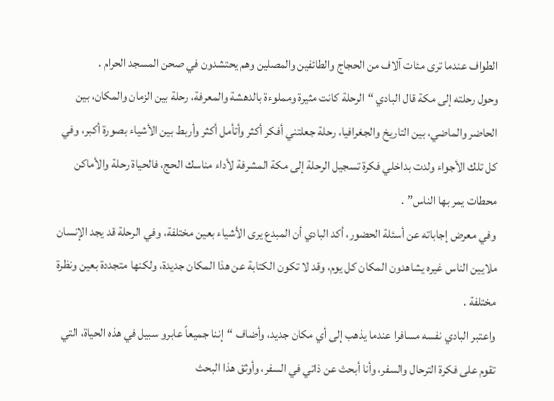الطواف عندما ترى مئات آلاف من الحجاج والطائفين والمصلين وهم يحتشدون في صحن المسجد الحرام .
وحول رحلته إلى مكة قال البادي “الرحلة كانت مثيرة ومملوءة بالدهشة والمعرفة، رحلة بين الزمان والمكان، بين الحاضر والماضي، بين التاريخ والجغرافيا، رحلة جعلتني أفكر أكثر وأتأمل أكثر وأربط بين الأشياء بصورة أكبر، وفي كل تلك الأجواء ولدت بداخلي فكرة تسجيل الرحلة إلى مكة المشرفة لأداء مناسك الحج، فالحياة رحلة والأماكن محطات يمر بها الناس” .
وفي معرض إجاباته عن أسئلة الحضور، أكد البادي أن المبدع يرى الأشياء بعين مختلفة، وفي الرحلة قد يجد الإنسان ملايين الناس غيره يشاهدون المكان كل يوم، وقد لا تكون الكتابة عن هذا المكان جديدة، ولكنها متجددة بعين ونظرة مختلفة .
واعتبر البادي نفسه مسافرا عندما يذهب إلى أي مكان جديد، وأضاف “إننا جميعاً عابرو سبيل في هذه الحياة، التي تقوم على فكرة الترحال والسفر، وأنا أبحث عن ذاتي في السفر، وأوثق هذا البحث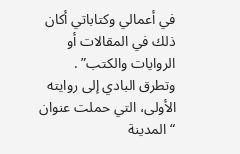في أعمالي وكتاباتي أكان ذلك في المقالات أو الروايات والكتب” .
وتطرق البادي إلى روايته الأولى، التي حملت عنوان “المدينة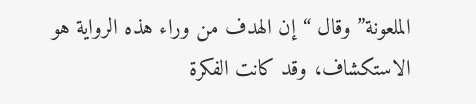الملعونة” وقال “إن الهدف من وراء هذه الرواية هو الاستكشاف، وقد كانت الفكرة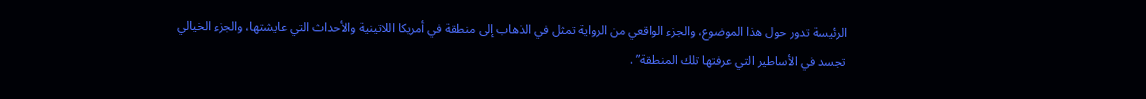الرئيسة تدور حول هذا الموضوع، والجزء الواقعي من الرواية تمثل في الذهاب إلى منطقة في أمريكا اللاتينية والأحداث التي عايشتها، والجزء الخيالي تجسد في الأساطير التي عرفتها تلك المنطقة” .